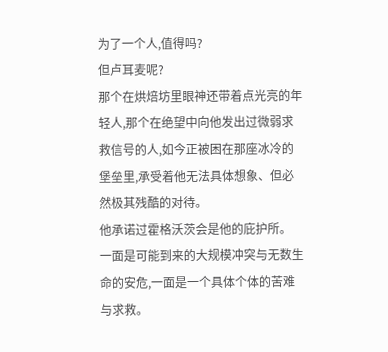为了一个人,值得吗?
但卢耳麦呢?
那个在烘焙坊里眼神还带着点光亮的年轻人,那个在绝望中向他发出过微弱求救信号的人,如今正被困在那座冰冷的堡垒里,承受着他无法具体想象、但必然极其残酷的对待。
他承诺过霍格沃茨会是他的庇护所。
一面是可能到来的大规模冲突与无数生命的安危,一面是一个具体个体的苦难与求救。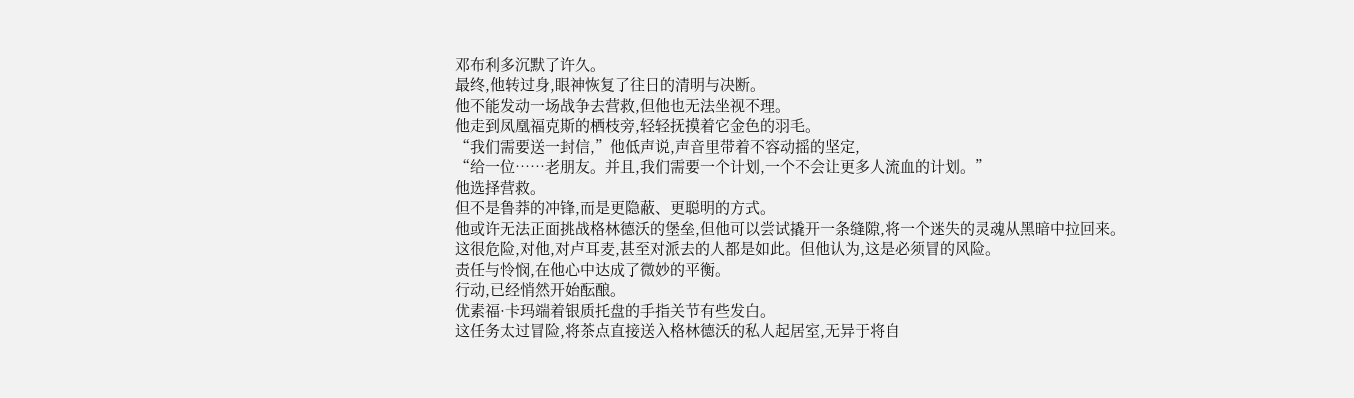邓布利多沉默了许久。
最终,他转过身,眼神恢复了往日的清明与决断。
他不能发动一场战争去营救,但他也无法坐视不理。
他走到凤凰福克斯的栖枝旁,轻轻抚摸着它金色的羽毛。
“我们需要送一封信,”他低声说,声音里带着不容动摇的坚定,
“给一位……老朋友。并且,我们需要一个计划,一个不会让更多人流血的计划。”
他选择营救。
但不是鲁莽的冲锋,而是更隐蔽、更聪明的方式。
他或许无法正面挑战格林德沃的堡垒,但他可以尝试撬开一条缝隙,将一个迷失的灵魂从黑暗中拉回来。
这很危险,对他,对卢耳麦,甚至对派去的人都是如此。但他认为,这是必须冒的风险。
责任与怜悯,在他心中达成了微妙的平衡。
行动,已经悄然开始酝酿。
优素福·卡玛端着银质托盘的手指关节有些发白。
这任务太过冒险,将茶点直接送入格林德沃的私人起居室,无异于将自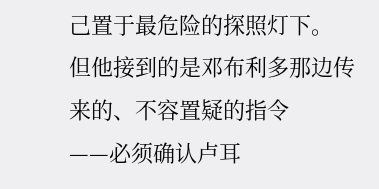己置于最危险的探照灯下。
但他接到的是邓布利多那边传来的、不容置疑的指令
——必须确认卢耳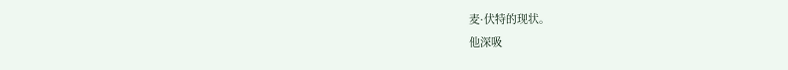麦·伏特的现状。
他深吸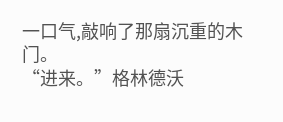一口气,敲响了那扇沉重的木门。
“进来。”格林德沃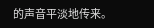的声音平淡地传来。